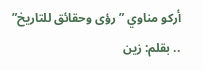أركو مناوي ” رؤى وحقائق للتاريخ” .. بقلم: زين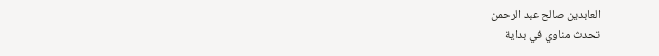العابدين صالح عبد الرحمن
تحدث مناوي في بداية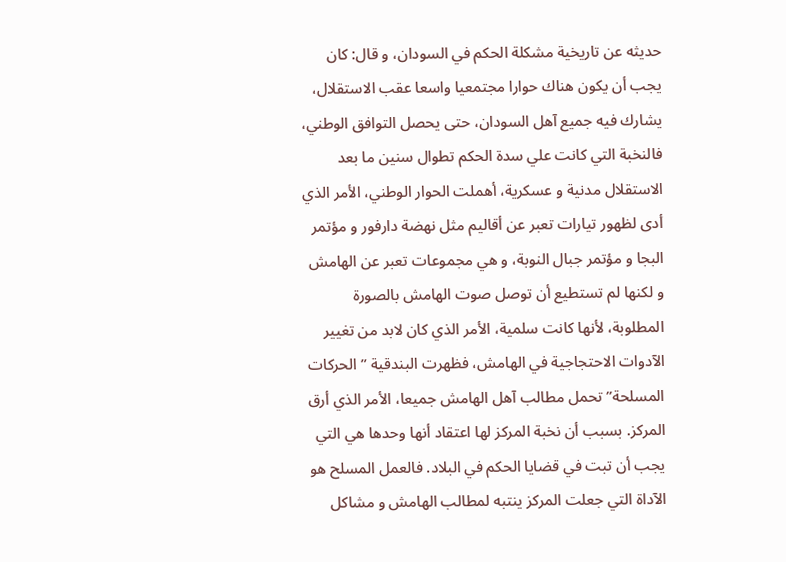حديثه عن تاريخية مشكلة الحكم في السودان، و قال: كان يجب أن يكون هناك حوارا مجتمعيا واسعا عقب الاستقلال، يشارك فيه جميع آهل السودان، حتى يحصل التوافق الوطني، فالنخبة التي كانت علي سدة الحكم تطوال سنين ما بعد الاستقلال مدنية و عسكرية، أهملت الحوار الوطني، الأمر الذي أدى لظهور تيارات تعبر عن أقاليم مثل نهضة دارفور و مؤتمر البجا و مؤتمر جبال النوبة، و هي مجموعات تعبر عن الهامش و لكنها لم تستطيع أن توصل صوت الهامش بالصورة المطلوبة، لأنها كانت سلمية، الأمر الذي كان لابد من تغيير الآدوات الاحتجاجية في الهامش، فظهرت البندقية ” الحركات المسلحة” تحمل مطالب آهل الهامش جميعا، الأمر الذي أرق المركز. بسبب أن نخبة المركز لها اعتقاد أنها وحدها هي التي يجب أن تبت في قضايا الحكم في البلاد. فالعمل المسلح هو الآداة التي جعلت المركز ينتبه لمطالب الهامش و مشاكل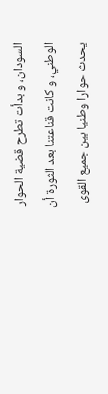السودان، و بدأت تطرح قضية الحوار الوطني، و كانت قناعتنا بعد الثورة أن يحدث حوارا وطنيا بين جميع القوى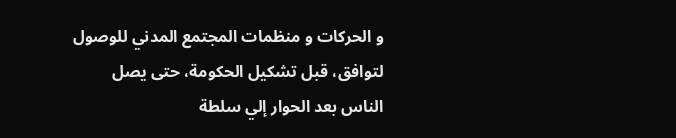و الحركات و منظمات المجتمع المدني للوصول لتوافق، قبل تشكيل الحكومة، حتى يصل الناس بعد الحوار إلي سلطة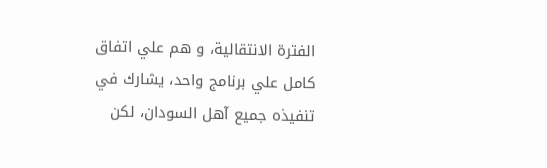الفترة الانتقالية، و هم علي اتفاق كامل علي برنامج واحد، يشارك في تنفيذه جميع آهل السودان، لكن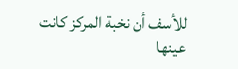للأسف أن نخبة المركز كانت عينها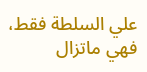علي السلطة فقط، فهي ماتزال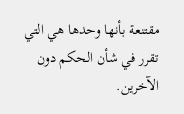مقتنعة بأنها وحدها هي التي تقرر في شأن الحكم دون الآخرين.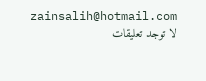zainsalih@hotmail.com
لا توجد تعليقات